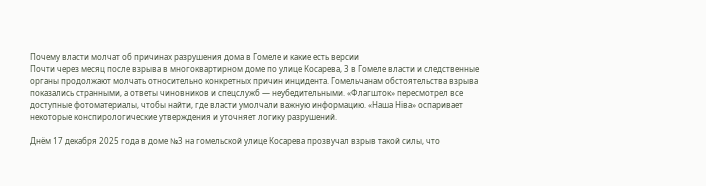Почему власти молчат об причинах разрушения дома в Гомеле и какие есть версии
Почти через месяц после взрыва в многоквартирном доме по улице Косарева, 3 в Гомеле власти и следственные органы продолжают молчать относительно конкретных причин инцидента. Гомельчанам обстоятельства взрыва показались странными, а ответы чиновников и спецслужб — неубедительными. «Флагшток» пересмотрел все доступные фотоматериалы, чтобы найти, где власти умолчали важную информацию. «Наша Ніва» оспаривает некоторые конспирологические утверждения и уточняет логику разрушений.

Днём 17 декабря 2025 года в доме №3 на гомельской улице Косарева прозвучал взрыв такой силы, что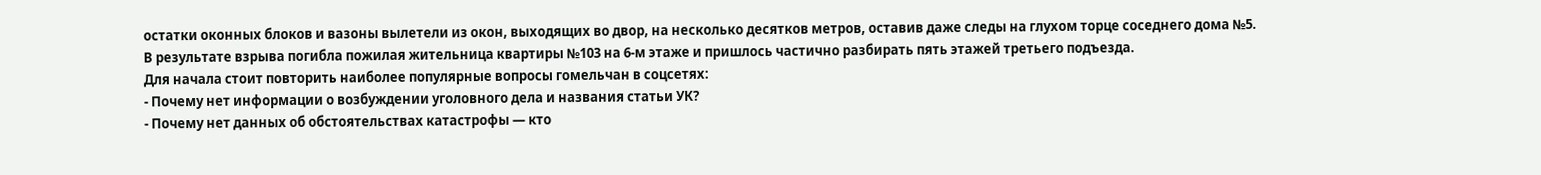остатки оконных блоков и вазоны вылетели из окон, выходящих во двор, на несколько десятков метров, оставив даже следы на глухом торце соседнего дома №5.
В результате взрыва погибла пожилая жительница квартиры №103 на 6‑м этаже и пришлось частично разбирать пять этажей третьего подъезда.
Для начала стоит повторить наиболее популярные вопросы гомельчан в соцсетях:
- Почему нет информации о возбуждении уголовного дела и названия статьи УК?
- Почему нет данных об обстоятельствах катастрофы — кто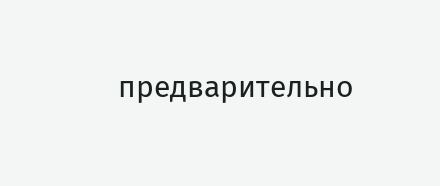предварительно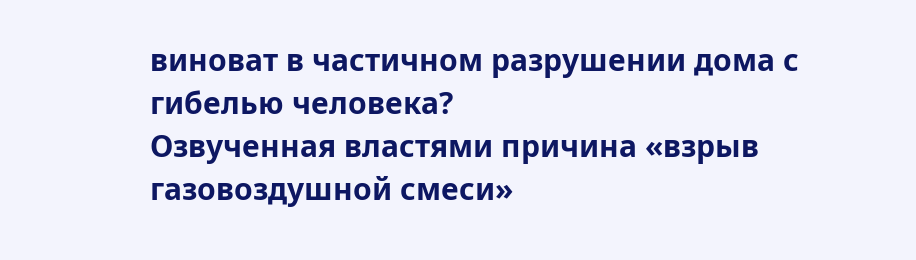виноват в частичном разрушении дома с гибелью человека?
Озвученная властями причина «взрыв газовоздушной смеси»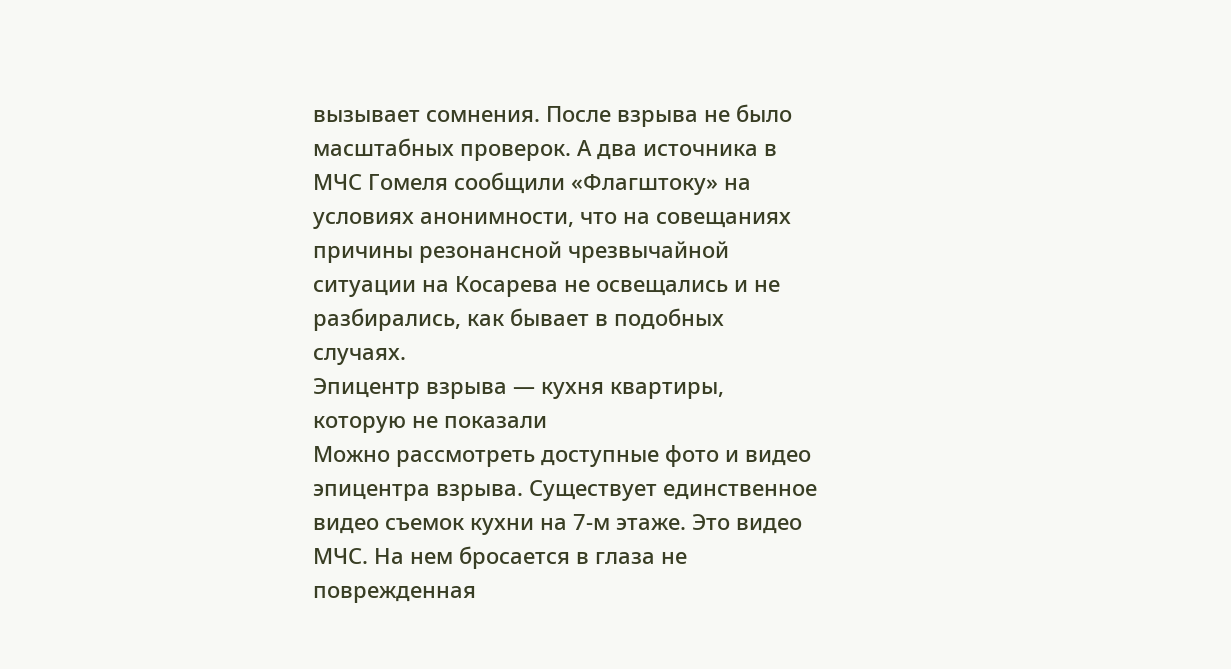вызывает сомнения. После взрыва не было масштабных проверок. А два источника в МЧС Гомеля сообщили «Флагштоку» на условиях анонимности, что на совещаниях причины резонансной чрезвычайной ситуации на Косарева не освещались и не разбирались, как бывает в подобных случаях.
Эпицентр взрыва — кухня квартиры, которую не показали
Можно рассмотреть доступные фото и видео эпицентра взрыва. Существует единственное видео съемок кухни на 7‑м этаже. Это видео МЧС. На нем бросается в глаза не поврежденная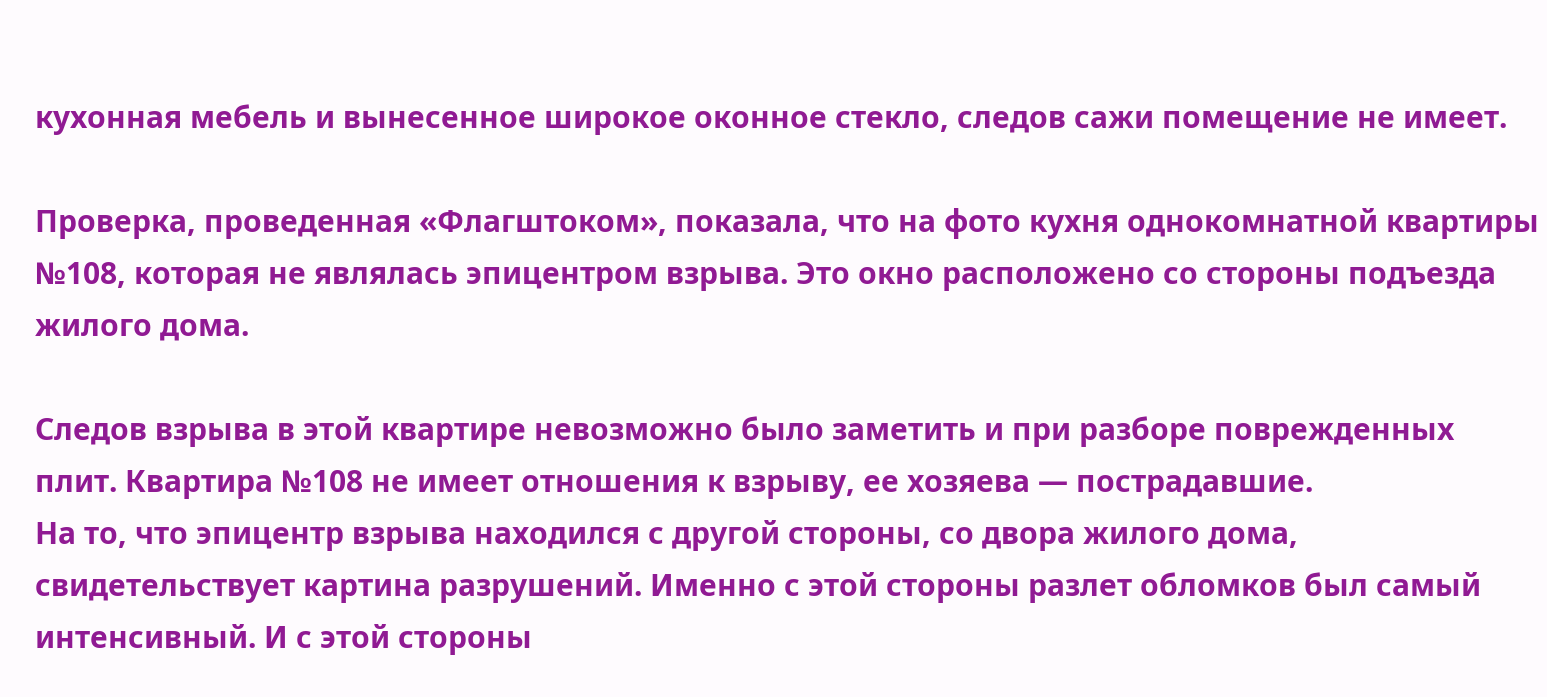кухонная мебель и вынесенное широкое оконное стекло, следов сажи помещение не имеет.

Проверка, проведенная «Флагштоком», показала, что на фото кухня однокомнатной квартиры №108, которая не являлась эпицентром взрыва. Это окно расположено со стороны подъезда жилого дома.

Следов взрыва в этой квартире невозможно было заметить и при разборе поврежденных плит. Квартира №108 не имеет отношения к взрыву, ее хозяева — пострадавшие.
На то, что эпицентр взрыва находился с другой стороны, со двора жилого дома, свидетельствует картина разрушений. Именно с этой стороны разлет обломков был самый интенсивный. И с этой стороны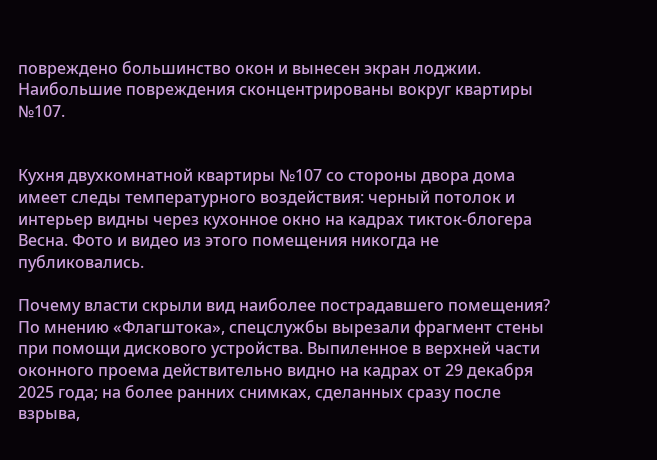повреждено большинство окон и вынесен экран лоджии.
Наибольшие повреждения сконцентрированы вокруг квартиры №107.


Кухня двухкомнатной квартиры №107 со стороны двора дома имеет следы температурного воздействия: черный потолок и интерьер видны через кухонное окно на кадрах тикток-блогера Весна. Фото и видео из этого помещения никогда не публиковались.

Почему власти скрыли вид наиболее пострадавшего помещения?
По мнению «Флагштока», спецслужбы вырезали фрагмент стены при помощи дискового устройства. Выпиленное в верхней части оконного проема действительно видно на кадрах от 29 декабря 2025 года; на более ранних снимках, сделанных сразу после взрыва,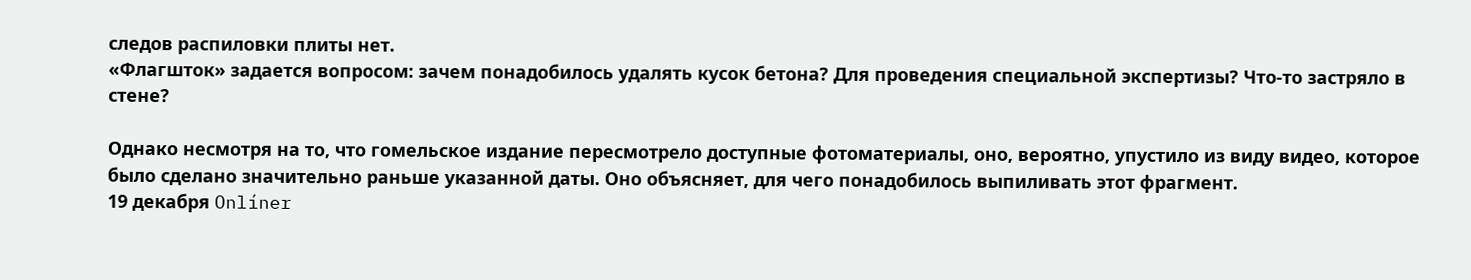следов распиловки плиты нет.
«Флагшток» задается вопросом: зачем понадобилось удалять кусок бетона? Для проведения специальной экспертизы? Что-то застряло в стене?

Однако несмотря на то, что гомельское издание пересмотрело доступные фотоматериалы, оно, вероятно, упустило из виду видео, которое было сделано значительно раньше указанной даты. Оно объясняет, для чего понадобилось выпиливать этот фрагмент.
19 декабря Onlíner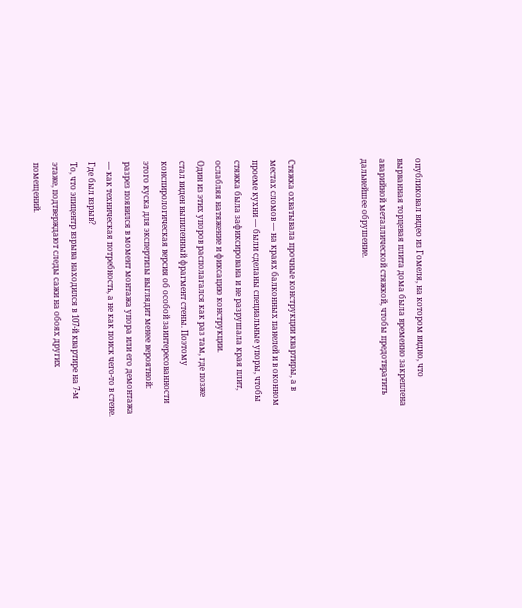опубликовал видео из Гомеля, на котором видно, что вырванная торцевая плита дома была временно закреплена аварийной металлической стяжкой, чтобы предотвратить дальнейшее обрушение.



Стяжка охватывала прочные конструкции квартиры, а в местах сломов — на краях балконных панелей и в оконном проеме кухни — были сделаны специальные упоры, чтобы стяжка была зафиксирована и не разрушала края плит, ослабляя натяжение и фиксацию конструкции.
Один из этих упоров располагался как раз там, где позже стал виден выпиленный фрагмент стены. Поэтому конспирологическая версия об особой заинтересованности этого куска для экспертизы выглядит менее вероятной: разрез появился в момент монтажа упора или его демонтажа — как техническая потребность, а не как поиск чего-то в стене.
Где был взрыв?
То, что эпицентр взрыва находился в 107‑й квартире на 7‑м этаже, подтверждают следы сажи на обоях других помещений.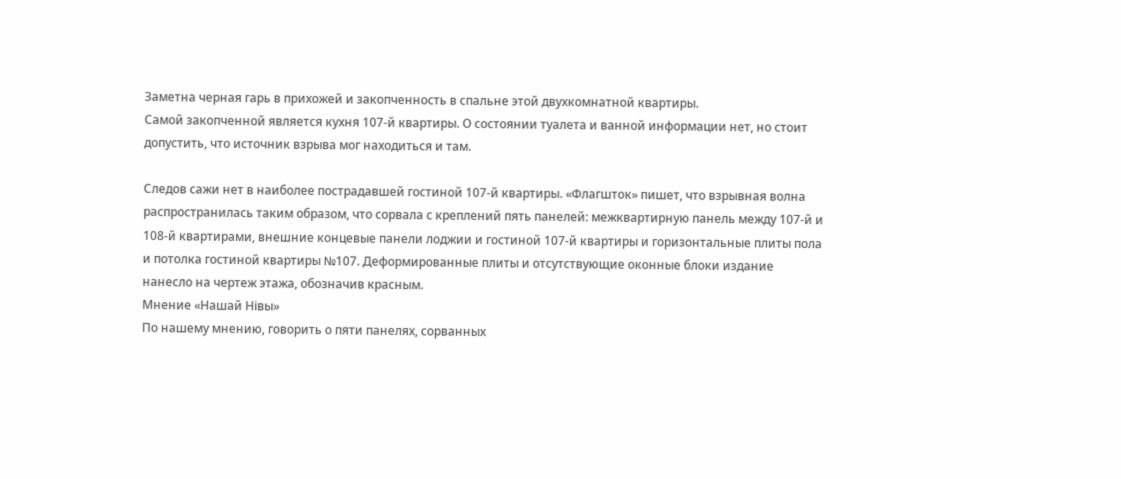Заметна черная гарь в прихожей и закопченность в спальне этой двухкомнатной квартиры.
Самой закопченной является кухня 107‑й квартиры. О состоянии туалета и ванной информации нет, но стоит допустить, что источник взрыва мог находиться и там.

Следов сажи нет в наиболее пострадавшей гостиной 107‑й квартиры. «Флагшток» пишет, что взрывная волна распространилась таким образом, что сорвала с креплений пять панелей: межквартирную панель между 107‑й и 108‑й квартирами, внешние концевые панели лоджии и гостиной 107‑й квартиры и горизонтальные плиты пола и потолка гостиной квартиры №107. Деформированные плиты и отсутствующие оконные блоки издание нанесло на чертеж этажа, обозначив красным.
Мнение «Нашай Нівы»
По нашему мнению, говорить о пяти панелях, сорванных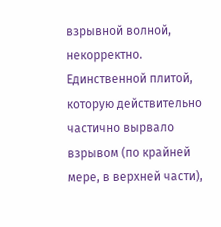взрывной волной, некорректно. Единственной плитой, которую действительно частично вырвало взрывом (по крайней мере, в верхней части),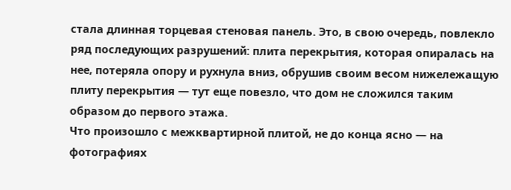стала длинная торцевая стеновая панель. Это, в свою очередь, повлекло ряд последующих разрушений: плита перекрытия, которая опиралась на нее, потеряла опору и рухнула вниз, обрушив своим весом нижележащую плиту перекрытия — тут еще повезло, что дом не сложился таким образом до первого этажа.
Что произошло с межквартирной плитой, не до конца ясно — на фотографиях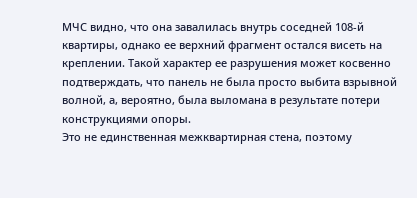МЧС видно, что она завалилась внутрь соседней 108‑й квартиры, однако ее верхний фрагмент остался висеть на креплении. Такой характер ее разрушения может косвенно подтверждать, что панель не была просто выбита взрывной волной, а, вероятно, была выломана в результате потери конструкциями опоры.
Это не единственная межквартирная стена, поэтому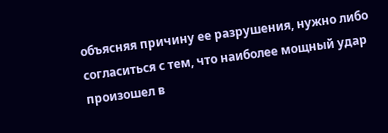объясняя причину ее разрушения, нужно либо согласиться с тем, что наиболее мощный удар произошел в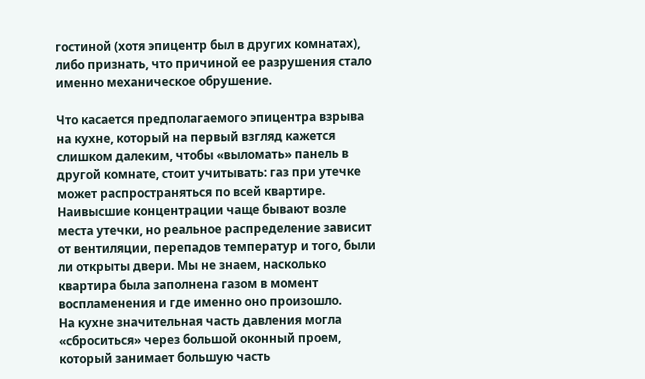гостиной (хотя эпицентр был в других комнатах), либо признать, что причиной ее разрушения стало именно механическое обрушение.

Что касается предполагаемого эпицентра взрыва на кухне, который на первый взгляд кажется слишком далеким, чтобы «выломать» панель в другой комнате, стоит учитывать: газ при утечке может распространяться по всей квартире. Наивысшие концентрации чаще бывают возле места утечки, но реальное распределение зависит от вентиляции, перепадов температур и того, были ли открыты двери. Мы не знаем, насколько квартира была заполнена газом в момент воспламенения и где именно оно произошло.
На кухне значительная часть давления могла «сброситься» через большой оконный проем, который занимает большую часть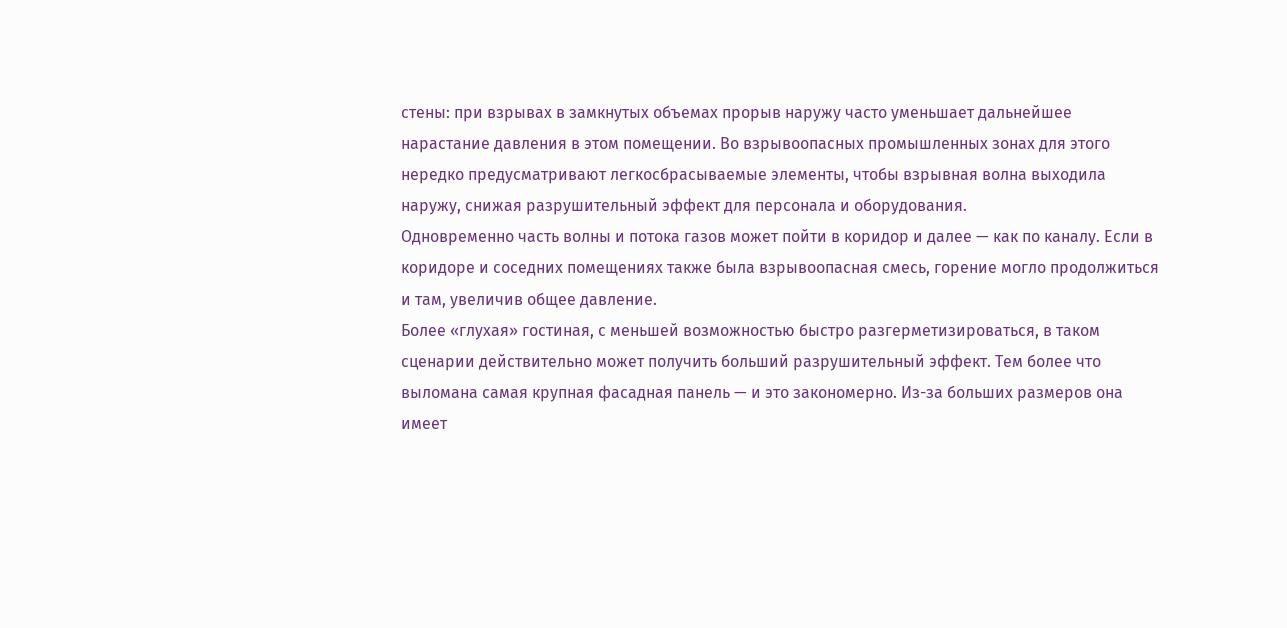стены: при взрывах в замкнутых объемах прорыв наружу часто уменьшает дальнейшее нарастание давления в этом помещении. Во взрывоопасных промышленных зонах для этого нередко предусматривают легкосбрасываемые элементы, чтобы взрывная волна выходила наружу, снижая разрушительный эффект для персонала и оборудования.
Одновременно часть волны и потока газов может пойти в коридор и далее — как по каналу. Если в коридоре и соседних помещениях также была взрывоопасная смесь, горение могло продолжиться и там, увеличив общее давление.
Более «глухая» гостиная, с меньшей возможностью быстро разгерметизироваться, в таком сценарии действительно может получить больший разрушительный эффект. Тем более что выломана самая крупная фасадная панель — и это закономерно. Из-за больших размеров она имеет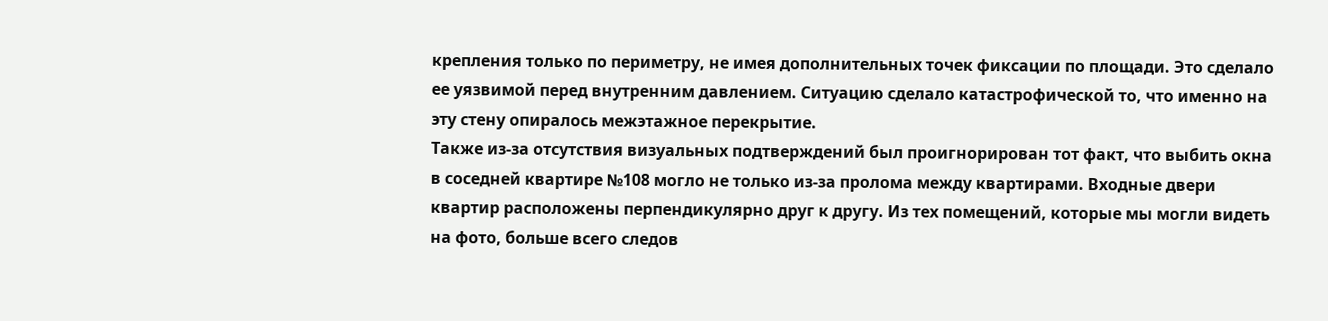крепления только по периметру, не имея дополнительных точек фиксации по площади. Это сделало ее уязвимой перед внутренним давлением. Ситуацию сделало катастрофической то, что именно на эту стену опиралось межэтажное перекрытие.
Также из-за отсутствия визуальных подтверждений был проигнорирован тот факт, что выбить окна в соседней квартире №108 могло не только из-за пролома между квартирами. Входные двери квартир расположены перпендикулярно друг к другу. Из тех помещений, которые мы могли видеть на фото, больше всего следов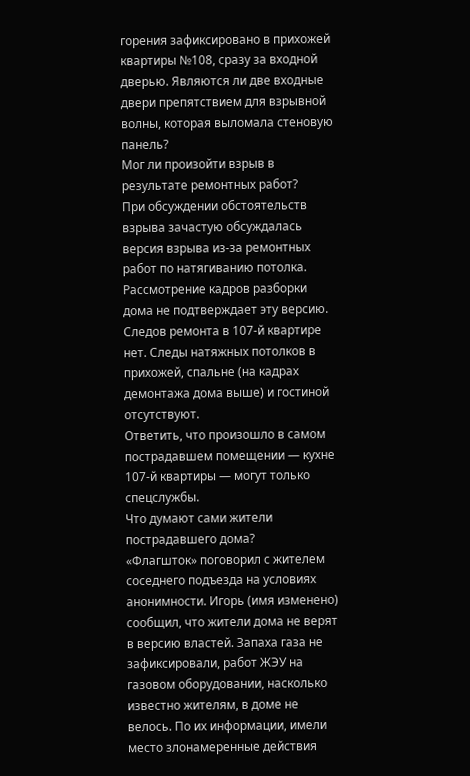горения зафиксировано в прихожей квартиры №108, сразу за входной дверью. Являются ли две входные двери препятствием для взрывной волны, которая выломала стеновую панель?
Мог ли произойти взрыв в результате ремонтных работ?
При обсуждении обстоятельств взрыва зачастую обсуждалась версия взрыва из-за ремонтных работ по натягиванию потолка.
Рассмотрение кадров разборки дома не подтверждает эту версию. Следов ремонта в 107‑й квартире нет. Следы натяжных потолков в прихожей, спальне (на кадрах демонтажа дома выше) и гостиной отсутствуют.
Ответить, что произошло в самом пострадавшем помещении — кухне 107‑й квартиры — могут только спецслужбы.
Что думают сами жители пострадавшего дома?
«Флагшток» поговорил с жителем соседнего подъезда на условиях анонимности. Игорь (имя изменено) сообщил, что жители дома не верят в версию властей. Запаха газа не зафиксировали, работ ЖЭУ на газовом оборудовании, насколько известно жителям, в доме не велось. По их информации, имели место злонамеренные действия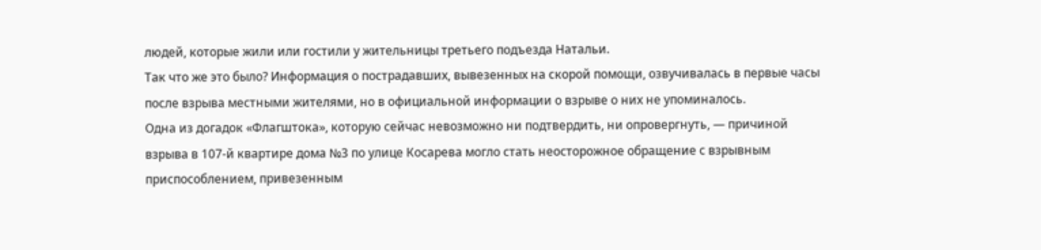людей, которые жили или гостили у жительницы третьего подъезда Натальи.
Так что же это было? Информация о пострадавших, вывезенных на скорой помощи, озвучивалась в первые часы после взрыва местными жителями, но в официальной информации о взрыве о них не упоминалось.
Одна из догадок «Флагштока», которую сейчас невозможно ни подтвердить, ни опровергнуть, — причиной взрыва в 107‑й квартире дома №3 по улице Косарева могло стать неосторожное обращение с взрывным приспособлением, привезенным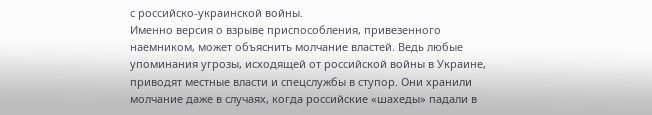с российско-украинской войны.
Именно версия о взрыве приспособления, привезенного наемником, может объяснить молчание властей. Ведь любые упоминания угрозы, исходящей от российской войны в Украине, приводят местные власти и спецслужбы в ступор. Они хранили молчание даже в случаях, когда российские «шахеды» падали в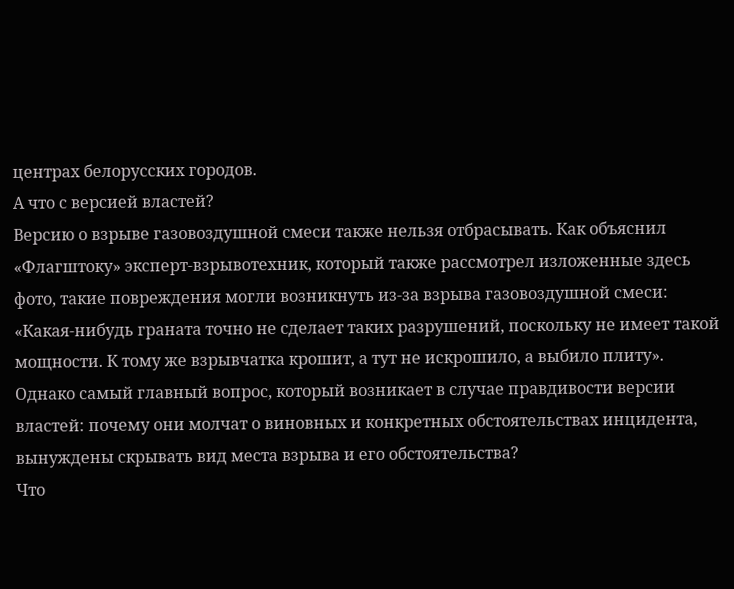центрах белорусских городов.
А что с версией властей?
Версию о взрыве газовоздушной смеси также нельзя отбрасывать. Как объяснил «Флагштоку» эксперт-взрывотехник, который также рассмотрел изложенные здесь фото, такие повреждения могли возникнуть из-за взрыва газовоздушной смеси:
«Какая-нибудь граната точно не сделает таких разрушений, поскольку не имеет такой мощности. К тому же взрывчатка крошит, а тут не искрошило, а выбило плиту».
Однако самый главный вопрос, который возникает в случае правдивости версии властей: почему они молчат о виновных и конкретных обстоятельствах инцидента, вынуждены скрывать вид места взрыва и его обстоятельства?
Что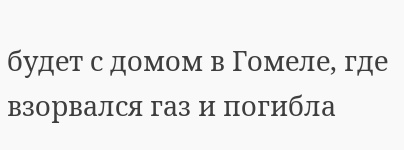будет с домом в Гомеле, где взорвался газ и погибла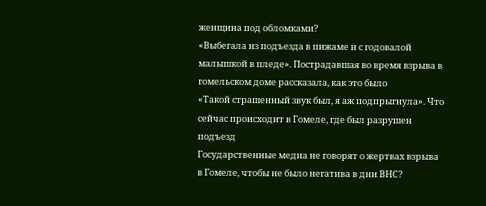женщина под обломками?
«Выбегала из подъезда в пижаме и с годовалой малышкой в пледе». Пострадавшая во время взрыва в гомельском доме рассказала, как это было
«Такой страшенный звук был, я аж подпрыгнула». Что сейчас происходит в Гомеле, где был разрушен подъезд
Государственные медиа не говорят о жертвах взрыва в Гомеле, чтобы не было негатива в дни ВНС?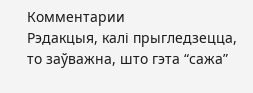Комментарии
Рэдакцыя, калі прыгледзецца, то заўважна, што гэта “сажа”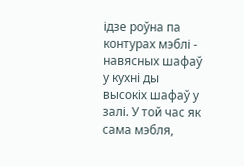ідзе роўна па контурах мэблі - навясных шафаў у кухні ды высокіх шафаў у залі. У той час як сама мэбля,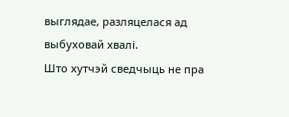выглядае, разляцелася ад выбуховай хвалі.
Што хутчэй сведчыць не пра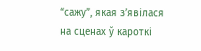“сажу”, якая з’явілася на сценах ў кароткі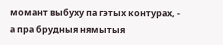момант выбуху па гэтых контурах, - а пра брудныя нямытыя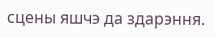сцены яшчэ да здарэння.